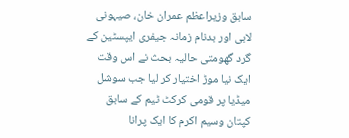سابق وزیراعظم عمران خان، صیہونی لابی اور بدنام زمانہ جیفری ایپسٹین کے گرد گھومتی حالیہ بحث نے اس وقت ایک نیا موڑ اختیار کر لیا جب سوشل میڈیا پر قومی کرکٹ ٹیم کے سابق کپتان وسیم اکرم کا ایک پرانا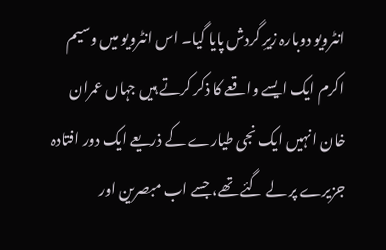انٹرویو دوبارہ زیرِ گردش پایا گیا۔ اس انٹرویو میں وسیم اکرم ایک ایسے واقعے کا ذکر کرتے ہیں جہاں عمران خان انہیں ایک نجی طیارے کے ذریعے ایک دور افتادہ جزیرے پر لے گئے تھے، جسے اب مبصرین اور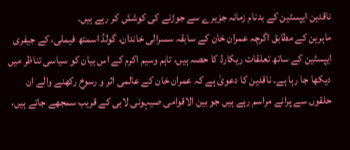ناقدین ایپسٹین کے بدنام زمانہ جزیرے سے جوڑنے کی کوشش کر رہے ہیں۔
ماہرین کے مطابق اگرچہ عمران خان کے سابقہ سسرالی خاندان، گولڈ اسمتھ فیملی، کے جیفری ایپسٹین کے ساتھ تعلقات ریکارڈ کا حصہ ہیں، تاہم وسیم اکرم کے اس بیان کو سیاسی تناظر میں دیکھا جا رہا ہے۔ ناقدین کا دعویٰ ہے کہ عمران خان کے عالمی اثر و رسوخ رکھنے والے ان حلقوں سے پرانے مراسم رہے ہیں جو بین الاقوامی صیہونی لابی کے قریب سمجھے جاتے ہیں،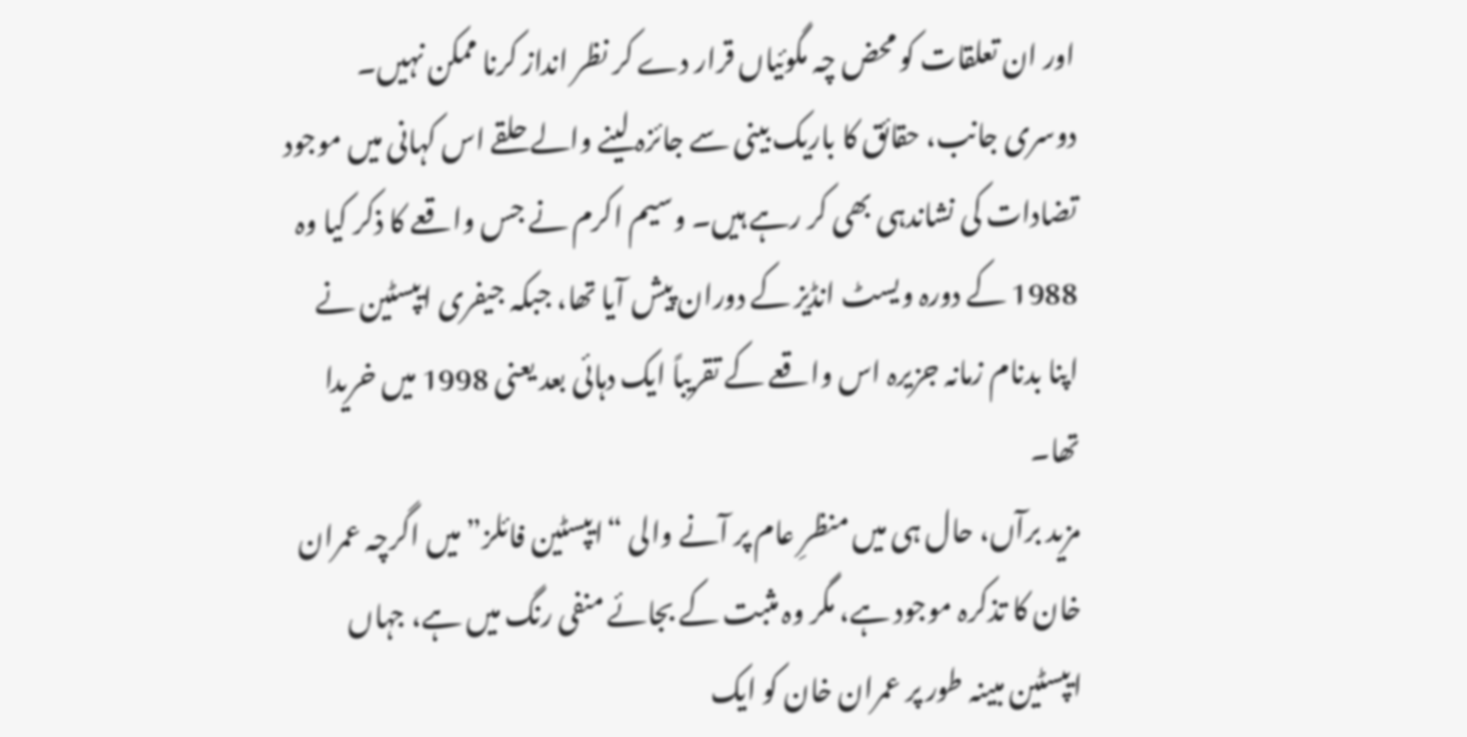اور ان تعلقات کو محض چہ مگوئیاں قرار دے کر نظر انداز کرنا ممکن نہیں۔
دوسری جانب، حقائق کا باریک بینی سے جائزہ لینے والے حلقے اس کہانی میں موجود تضادات کی نشاندہی بھی کر رہے ہیں۔ وسیم اکرم نے جس واقعے کا ذکر کیا وہ 1988 کے دورہ ویسٹ انڈیز کے دوران پیش آیا تھا، جبکہ جیفری ایپسٹین نے اپنا بدنام زمانہ جزیرہ اس واقعے کے تقریباً ایک دہائی بعد یعنی 1998 میں خریدا تھا۔
مزید برآں، حال ہی میں منظرِ عام پر آنے والی “ایپسٹین فائلز” میں اگرچہ عمران خان کا تذکرہ موجود ہے، مگر وہ مثبت کے بجائے منفی رنگ میں ہے، جہاں ایپسٹین مبینہ طور پر عمران خان کو ایک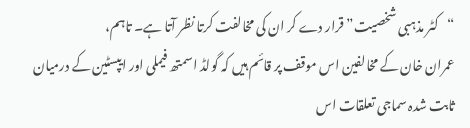“کٹر مذہبی شخصیت” قرار دے کر ان کی مخالفت کرتا نظر آتا ہے۔ تاہم،
عمران خان کے مخالفین اس موقف پر قائم ہیں کہ گولڈ اسمتھ فیملی اور ایپسٹین کے درمیان ثابت شدہ سماجی تعلقات اس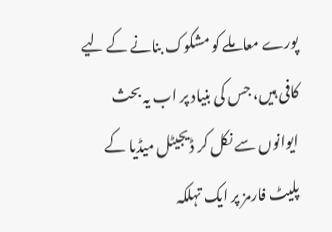پورے معاملے کو مشکوک بنانے کے لیے کافی ہیں، جس کی بنیاد پر اب یہ بحث ایوانوں سے نکل کر ڈیجیٹل میڈیا کے پلیٹ فارمز پر ایک تہلکہ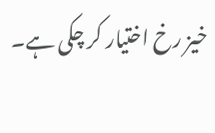خیز رخ اختیار کر چکی ہے۔